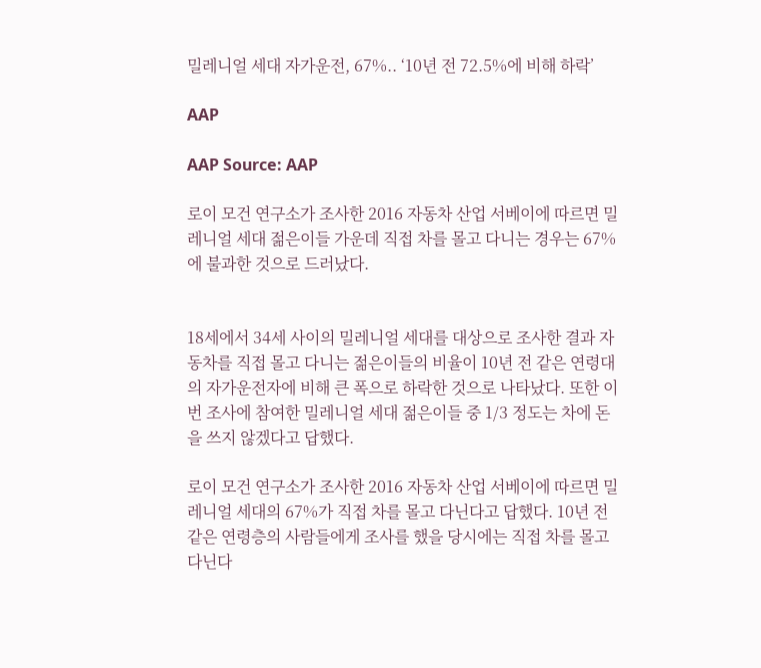밀레니얼 세대 자가운전, 67%.. ‘10년 전 72.5%에 비해 하락’

AAP

AAP Source: AAP

로이 모건 연구소가 조사한 2016 자동차 산업 서베이에 따르면 밀레니얼 세대 젊은이들 가운데 직접 차를 몰고 다니는 경우는 67%에 불과한 것으로 드러났다.


18세에서 34세 사이의 밀레니얼 세대를 대상으로 조사한 결과 자동차를 직접 몰고 다니는 젊은이들의 비율이 10년 전 같은 연령대의 자가운전자에 비해 큰 폭으로 하락한 것으로 나타났다. 또한 이번 조사에 참여한 밀레니얼 세대 젊은이들 중 1/3 정도는 차에 돈을 쓰지 않겠다고 답했다.

로이 모건 연구소가 조사한 2016 자동차 산업 서베이에 따르면 밀레니얼 세대의 67%가 직접 차를 몰고 다닌다고 답했다. 10년 전 같은 연령층의 사람들에게 조사를 했을 당시에는 직접 차를 몰고 다닌다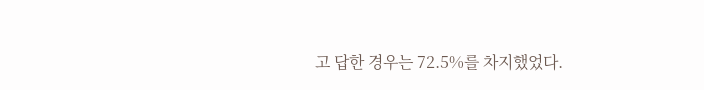고 답한 경우는 72.5%를 차지했었다.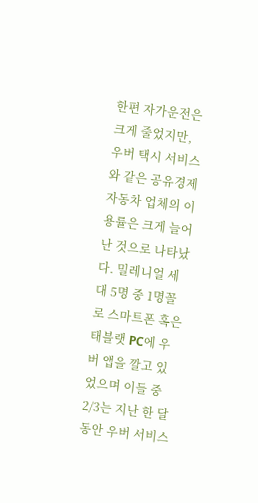한편 자가운전은 크게 줄었지만, 우버 택시 서비스와 같은 공유경제 자동차 업체의 이용률은 크게 늘어난 것으로 나타났다. 밀레니얼 세대 5명 중 1명꼴로 스마트폰 혹은 태블랫 PC에 우버 앱을 깔고 있었으며 이들 중 2/3는 지난 한 달 동안 우버 서비스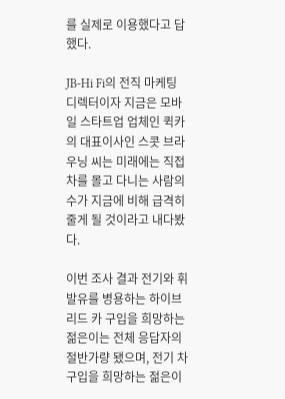를 실제로 이용했다고 답했다.

JB-Hi Fi의 전직 마케팅 디렉터이자 지금은 모바일 스타트업 업체인 퀵카의 대표이사인 스콧 브라우닝 씨는 미래에는 직접 차를 몰고 다니는 사람의 수가 지금에 비해 급격히 줄게 될 것이라고 내다봤다.

이번 조사 결과 전기와 휘발유를 병용하는 하이브리드 카 구입을 희망하는 젊은이는 전체 응답자의 절반가량 됐으며, 전기 차 구입을 희망하는 젊은이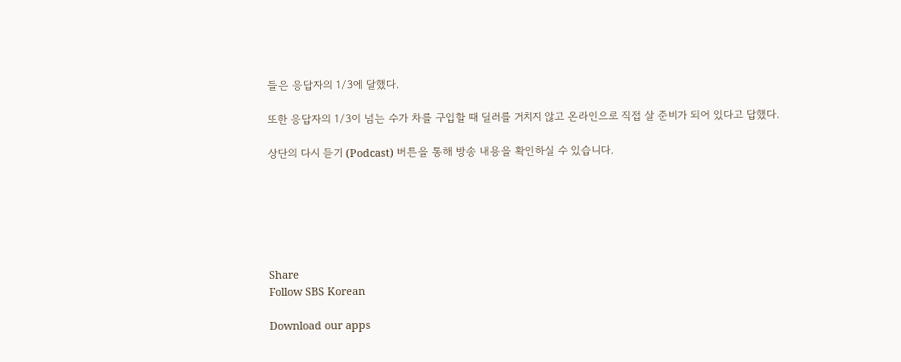들은 응답자의 1/3에 달했다.

또한 응답자의 1/3이 넘는 수가 차를 구입할 때 딜러를 거치지 않고 온라인으로 직접 살 준비가 되어 있다고 답했다.

상단의 다시 듣기 (Podcast) 버튼을 통해 방송 내용을 확인하실 수 있습니다.






Share
Follow SBS Korean

Download our apps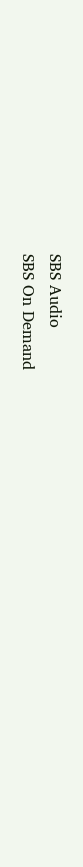SBS Audio
SBS On Demand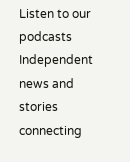Listen to our podcasts
Independent news and stories connecting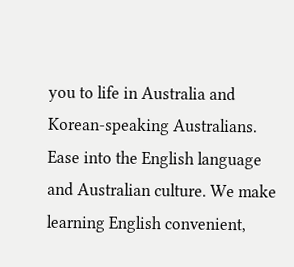you to life in Australia and Korean-speaking Australians.
Ease into the English language and Australian culture. We make learning English convenient,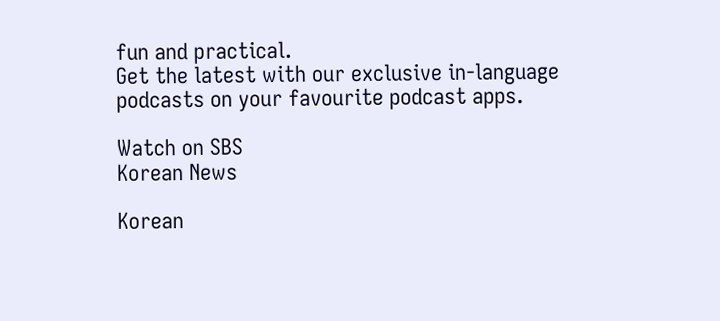fun and practical.
Get the latest with our exclusive in-language podcasts on your favourite podcast apps.

Watch on SBS
Korean News

Korean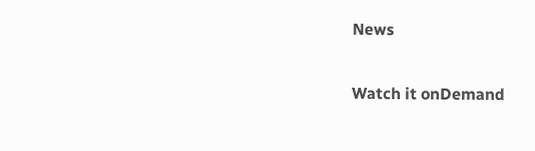News

Watch it onDemand